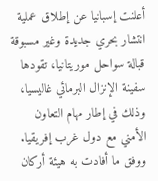أعلنت إسبانيا عن إطلاق عملية انتشار بحري جديدة وغير مسبوقة قبالة سواحل موريتانيا، تقودها سفينة الإنزال البرمائي غاليسيا، وذلك في إطار مهام التعاون الأمني مع دول غرب إفريقيا.
ووفق ما أفادت به هيئة أركان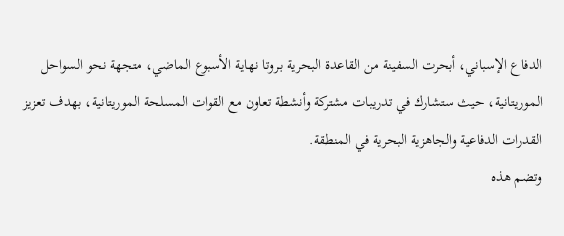الدفاع الإسباني، أبحرت السفينة من القاعدة البحرية بـروتا نهاية الأسبوع الماضي، متجهة نحو السواحل الموريتانية، حيث ستشارك في تدريبات مشتركة وأنشطة تعاون مع القوات المسلحة الموريتانية، بهدف تعزيز القدرات الدفاعية والجاهزية البحرية في المنطقة.
وتضم هذه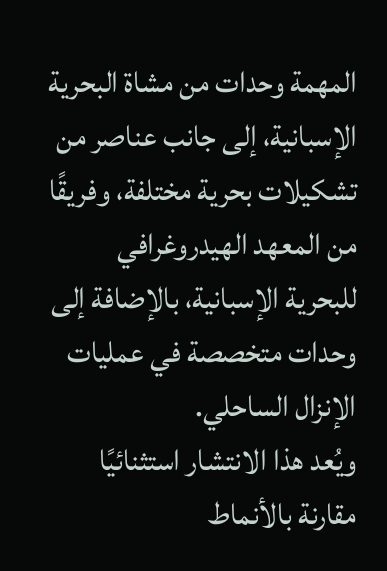المهمة وحدات من مشاة البحرية الإسبانية، إلى جانب عناصر من تشكيلات بحرية مختلفة، وفريقًا من المعهد الهيدروغرافي للبحرية الإسبانية، بالإضافة إلى وحدات متخصصة في عمليات الإنزال الساحلي.
ويُعد هذا الانتشار استثنائيًا مقارنة بالأنماط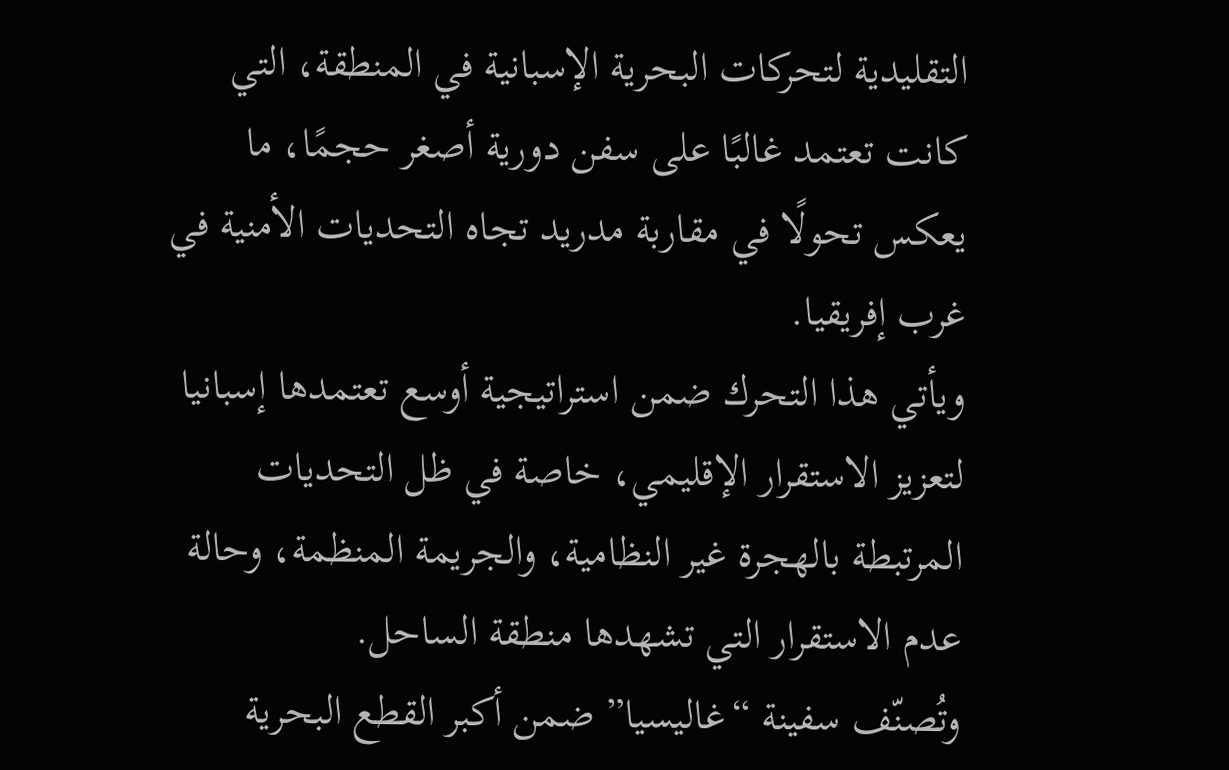التقليدية لتحركات البحرية الإسبانية في المنطقة، التي كانت تعتمد غالبًا على سفن دورية أصغر حجمًا، ما يعكس تحولًا في مقاربة مدريد تجاه التحديات الأمنية في غرب إفريقيا.
ويأتي هذا التحرك ضمن استراتيجية أوسع تعتمدها إسبانيا لتعزيز الاستقرار الإقليمي، خاصة في ظل التحديات المرتبطة بالهجرة غير النظامية، والجريمة المنظمة، وحالة عدم الاستقرار التي تشهدها منطقة الساحل.
وتُصنّف سفينة “غاليسيا” ضمن أكبر القطع البحرية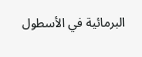البرمائية في الأسطول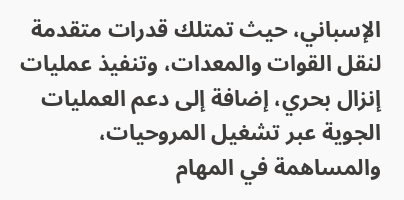الإسباني، حيث تمتلك قدرات متقدمة لنقل القوات والمعدات، وتنفيذ عمليات إنزال بحري، إضافة إلى دعم العمليات الجوية عبر تشغيل المروحيات، والمساهمة في المهام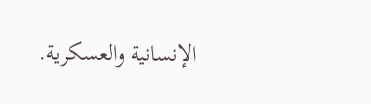الإنسانية والعسكرية.